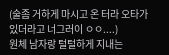(술좀 거하게 마시고 온 터라 오타가 있더라고 너그러이 ㅇㅇ....)
원체 남자랑 털털하게 지내는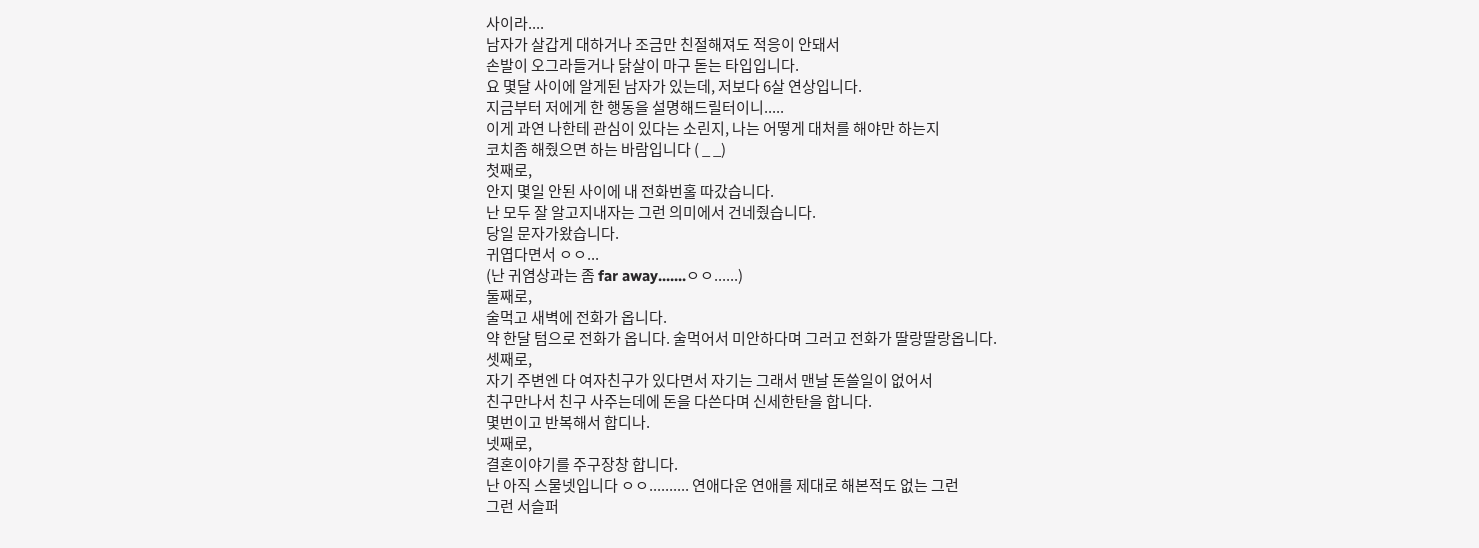사이라....
남자가 살갑게 대하거나 조금만 친절해져도 적응이 안돼서
손발이 오그라들거나 닭살이 마구 돋는 타입입니다.
요 몇달 사이에 알게된 남자가 있는데, 저보다 6살 연상입니다.
지금부터 저에게 한 행동을 설명해드릴터이니.....
이게 과연 나한테 관심이 있다는 소린지, 나는 어떻게 대처를 해야만 하는지
코치좀 해줬으면 하는 바람입니다 ( _ _)
첫째로,
안지 몇일 안된 사이에 내 전화번홀 따갔습니다.
난 모두 잘 알고지내자는 그런 의미에서 건네줬습니다.
당일 문자가왔습니다.
귀엽다면서 ㅇㅇ...
(난 귀염상과는 좀 far away.......ㅇㅇ......)
둘째로,
술먹고 새벽에 전화가 옵니다.
약 한달 텀으로 전화가 옵니다. 술먹어서 미안하다며 그러고 전화가 딸랑딸랑옵니다.
셋째로,
자기 주변엔 다 여자친구가 있다면서 자기는 그래서 맨날 돈쓸일이 없어서
친구만나서 친구 사주는데에 돈을 다쓴다며 신세한탄을 합니다.
몇번이고 반복해서 합디나.
넷째로,
결혼이야기를 주구장창 합니다.
난 아직 스물넷입니다 ㅇㅇ.......... 연애다운 연애를 제대로 해본적도 없는 그런
그런 서슬퍼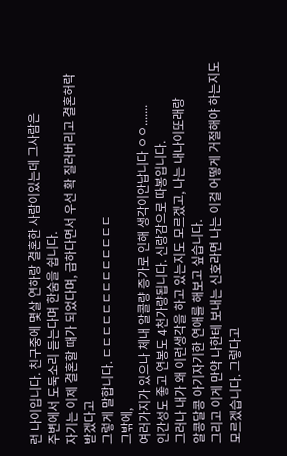런 나이입니다. 친구중에 몇살 연하랑 결혼한 사람이있는데 그사람은
주변에서 도둑소리 듣는다며 한숨을 쉽니다.
자기는 이제 결혼할 때가 되었다며, 급하다면서 우선 확 질러버리고 결혼허락 받겠다고
그렇게 말합니다. ㄷㄷㄷㄷㄷㄷㄷㄷㄷㄷㄷㄷㄷ
그밖에,
여러가지가 있으나 체내 알콜량 증가로 인해 생각이안납니다 ㅇㅇ.......
인간성도 좋고 연봉도 4천가량됩니다. 신랑감으로 따봉입니다.
그러나 내가 왜 이런생각을 하고 있는지도 모르겠고, 나는 내나이또래랑
알콩달콩 아기자기한 연애를 해보고 싶습니다.
그리고 이게 만약 나한테 보내는 신호라면 나는 이걸 어떻게 거절해야 하는지도
모르겠습니다. 그렇다고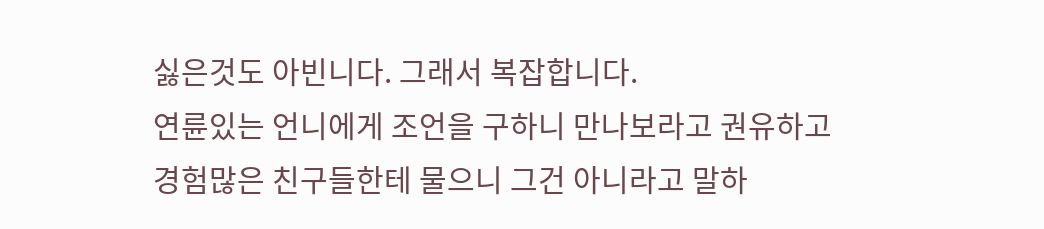싫은것도 아빈니다. 그래서 복잡합니다.
연륜있는 언니에게 조언을 구하니 만나보라고 권유하고
경험많은 친구들한테 물으니 그건 아니라고 말하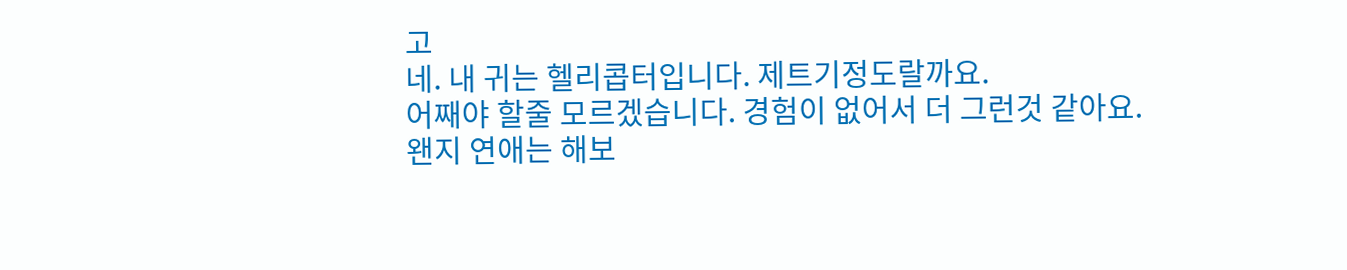고
네. 내 귀는 헬리콥터입니다. 제트기정도랄까요.
어째야 할줄 모르겠습니다. 경험이 없어서 더 그런것 같아요.
왠지 연애는 해보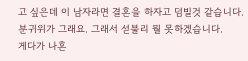고 싶은데 이 남자라면 결혼을 하자고 덤빌것 같습니다.
분귀위가 그래요. 그래서 섣불리 뭘 못하겠습니다.
게다가 나혼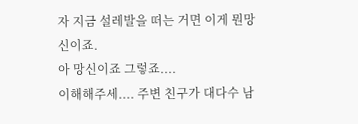자 지금 설레발을 떠는 거면 이게 뭔망신이죠.
아 망신이죠 그렇죠....
이해해주세.... 주변 친구가 대다수 남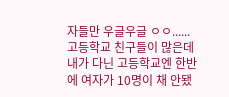자들만 우글우글 ㅇㅇ......
고등학교 친구들이 많은데 내가 다닌 고등학교엔 한반에 여자가 10명이 채 안됐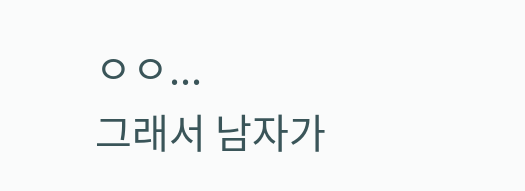ㅇㅇ...
그래서 남자가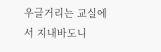우글거리는 교실에서 지내바도니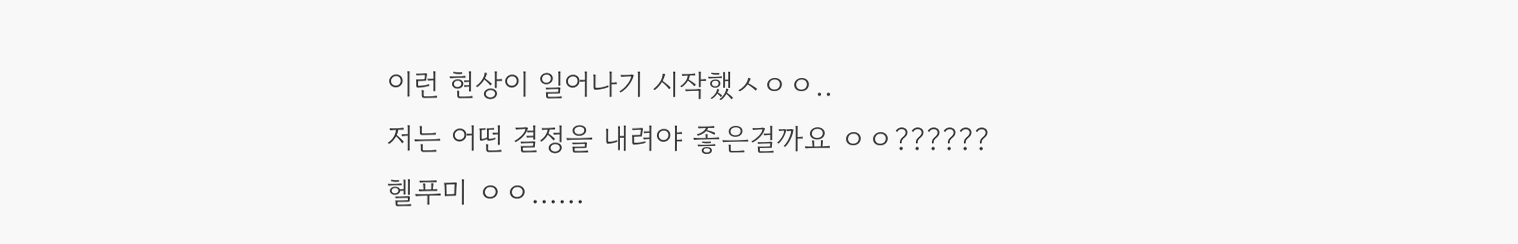이런 현상이 일어나기 시작했ㅅㅇㅇ..
저는 어떤 결정을 내려야 좋은걸까요 ㅇㅇ??????
헬푸미 ㅇㅇ......